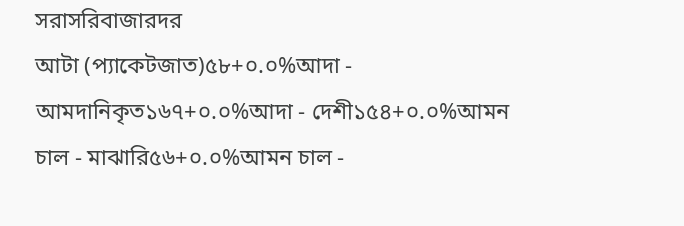সরাসরিবাজারদর
আটা (প্যাকেটজাত)৫৮+০.০%আদা - আমদানিকৃত১৬৭+০.০%আদা - দেশী১৫৪+০.০%আমন চাল - মাঝারি৫৬+০.০%আমন চাল -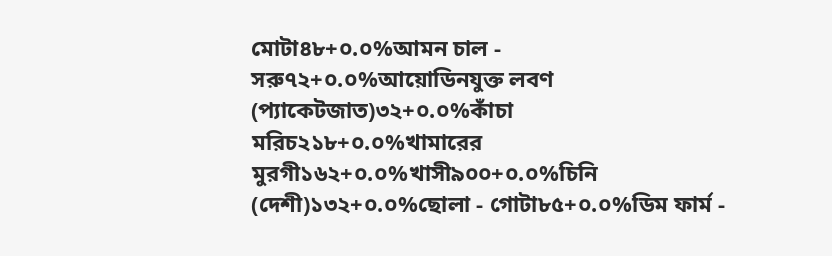মোটা৪৮+০.০%আমন চাল - সরু৭২+০.০%আয়োডিনযুক্ত লবণ (প্যাকেটজাত)৩২+০.০%কাঁচা মরিচ২১৮+০.০%খামারের মুরগী১৬২+০.০%খাসী৯০০+০.০%চিনি (দেশী)১৩২+০.০%ছোলা - গোটা৮৫+০.০%ডিম ফার্ম -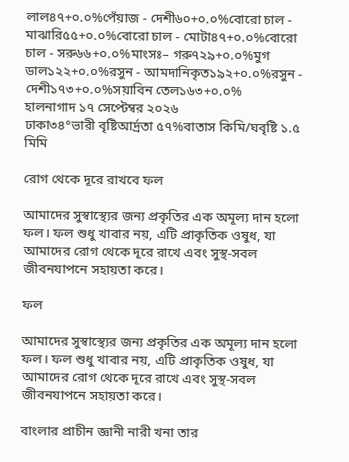লাল৪৭+০.০%পেঁয়াজ - দেশী৬০+০.০%বোরো চাল - মাঝারি৫৫+০.০%বোরো চাল - মোটা৪৭+০.০%বোরো চাল - সরু৬৬+০.০%মাংসঃ– গরু৭২৯+০.০%মুগ ডাল১২২+০.০%রসুন - আমদানিকৃত১৯২+০.০%রসুন - দেশী১৭৩+০.০%সয়াবিন তেল১৬৩+০.০%
হালনাগাদ ১৭ সেপ্টেম্বর ২০২৬
ঢাকা৩৪°ভারী বৃষ্টিআর্দ্রতা ৫৭%বাতাস কিমি/ঘবৃষ্টি ১.৫ মিমি

রোগ থেকে দূরে রাখবে ফল

আমাদের সুস্বাস্থ্যের জন্য প্রকৃতির এক অমূল্য দান হলো ফল। ফল শুধু খাবার নয়, এটি প্রাকৃতিক ওষুধ, যা আমাদের রোগ থেকে দূরে রাখে এবং সুস্থ-সবল জীবনযাপনে সহায়তা করে।

ফল

আমাদের সুস্বাস্থ্যের জন্য প্রকৃতির এক অমূল্য দান হলো ফল। ফল শুধু খাবার নয়, এটি প্রাকৃতিক ওষুধ, যা আমাদের রোগ থেকে দূরে রাখে এবং সুস্থ-সবল জীবনযাপনে সহায়তা করে।

বাংলার প্রাচীন জ্ঞানী নারী খনা তার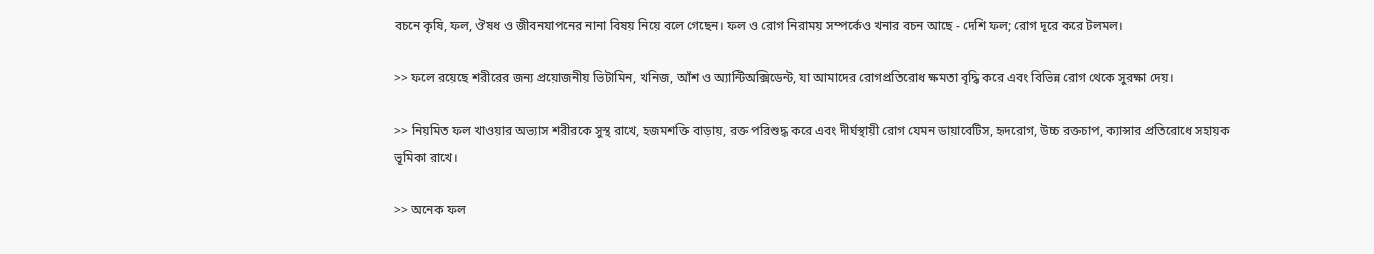বচনে কৃষি, ফল, ঔষধ ও জীবনযাপনের নানা বিষয় নিয়ে বলে গেছেন। ফল ও রোগ নিরাময় সম্পর্কেও খনার বচন আছে - দেশি ফল; রোগ দূরে করে টলমল।

>> ফলে রয়েছে শরীরের জন্য প্রয়োজনীয় ভিটামিন, খনিজ, আঁশ ও অ্যান্টিঅক্সিডেন্ট, যা আমাদের রোগপ্রতিরোধ ক্ষমতা বৃদ্ধি করে এবং বিভিন্ন রোগ থেকে সুরক্ষা দেয়।

>> নিয়মিত ফল খাওয়ার অভ্যাস শরীরকে সুস্থ রাখে, হজমশক্তি বাড়ায়, রক্ত পরিশুদ্ধ করে এবং দীর্ঘস্থায়ী রোগ যেমন ডায়াবেটিস, হৃদরোগ, উচ্চ রক্তচাপ, ক্যান্সার প্রতিরোধে সহায়ক ভূমিকা রাখে।

>> অনেক ফল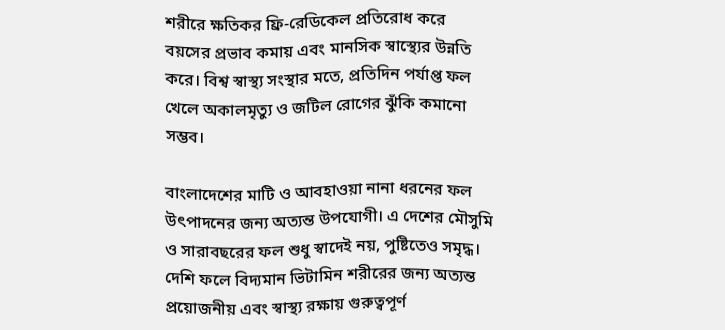শরীরে ক্ষতিকর ফ্রি-রেডিকেল প্রতিরোধ করে বয়সের প্রভাব কমায় এবং মানসিক স্বাস্থ্যের উন্নতি করে। বিশ্ব স্বাস্থ্য সংস্থার মতে, প্রতিদিন পর্যাপ্ত ফল খেলে অকালমৃত্যু ও জটিল রোগের ঝুঁকি কমানো সম্ভব।

বাংলাদেশের মাটি ও আবহাওয়া নানা ধরনের ফল উৎপাদনের জন্য অত্যন্ত উপযোগী। এ দেশের মৌসুমি ও সারাবছরের ফল শুধু স্বাদেই নয়, পুষ্টিতেও সমৃদ্ধ। দেশি ফলে বিদ্যমান ভিটামিন শরীরের জন্য অত্যন্ত প্রয়োজনীয় এবং স্বাস্থ্য রক্ষায় গুরুত্বপূর্ণ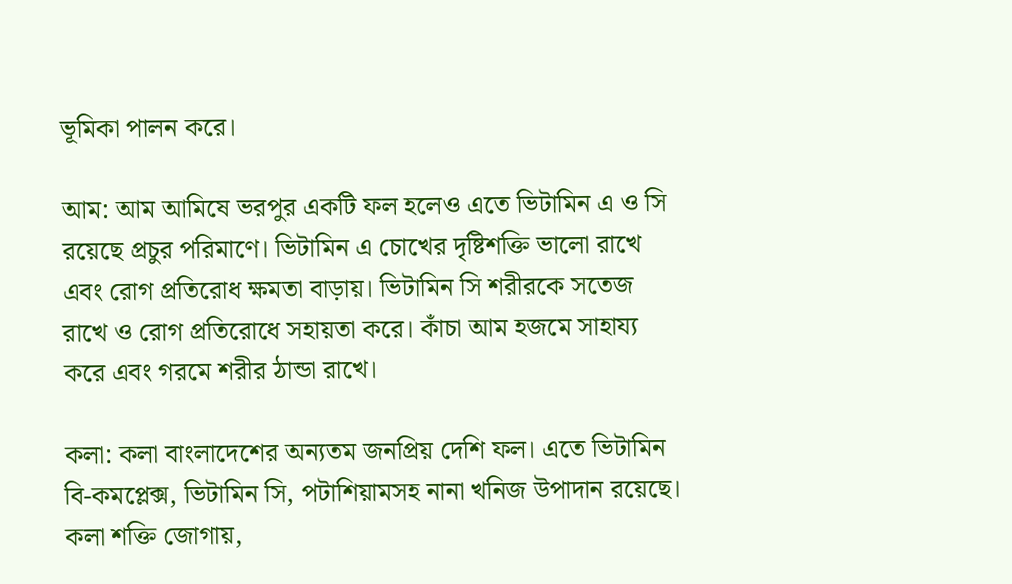ভূমিকা পালন করে।

আম: আম আমিষে ভরপুর একটি ফল হলেও এতে ভিটামিন এ ও সি রয়েছে প্রচুর পরিমাণে। ভিটামিন এ চোখের দৃষ্টিশক্তি ভালো রাখে এবং রোগ প্রতিরোধ ক্ষমতা বাড়ায়। ভিটামিন সি শরীরকে সতেজ রাখে ও রোগ প্রতিরোধে সহায়তা করে। কাঁচা আম হজমে সাহায্য করে এবং গরমে শরীর ঠান্ডা রাখে।

কলা: কলা বাংলাদেশের অন্যতম জনপ্রিয় দেশি ফল। এতে ভিটামিন বি-কমপ্লেক্স, ভিটামিন সি, পটাশিয়ামসহ নানা খনিজ উপাদান রয়েছে। কলা শক্তি জোগায়,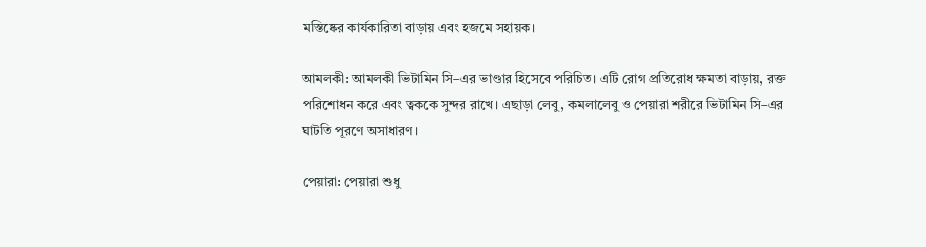মস্তিষ্কের কার্যকারিতা বাড়ায় এবং হজমে সহায়ক।

আমলকী: আমলকী ভিটামিন সি–এর ভাণ্ডার হিসেবে পরিচিত। এটি রোগ প্রতিরোধ ক্ষমতা বাড়ায়, রক্ত পরিশোধন করে এবং ত্বককে সুন্দর রাখে। এছাড়া লেবু, কমলালেবু ও পেয়ারা শরীরে ভিটামিন সি–এর ঘাটতি পূরণে অসাধারণ।

পেয়ারা: পেয়ারা শুধু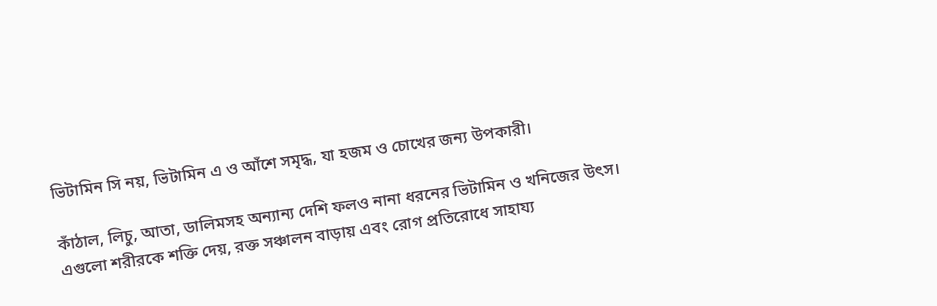ভিটামিন সি নয়, ভিটামিন এ ও আঁশে সমৃদ্ধ, যা হজম ও চোখের জন্য উপকারী।

কাঁঠাল, লিচু, আতা, ডালিমসহ অন্যান্য দেশি ফলও নানা ধরনের ভিটামিন ও খনিজের উৎস। এগুলো শরীরকে শক্তি দেয়, রক্ত সঞ্চালন বাড়ায় এবং রোগ প্রতিরোধে সাহায্য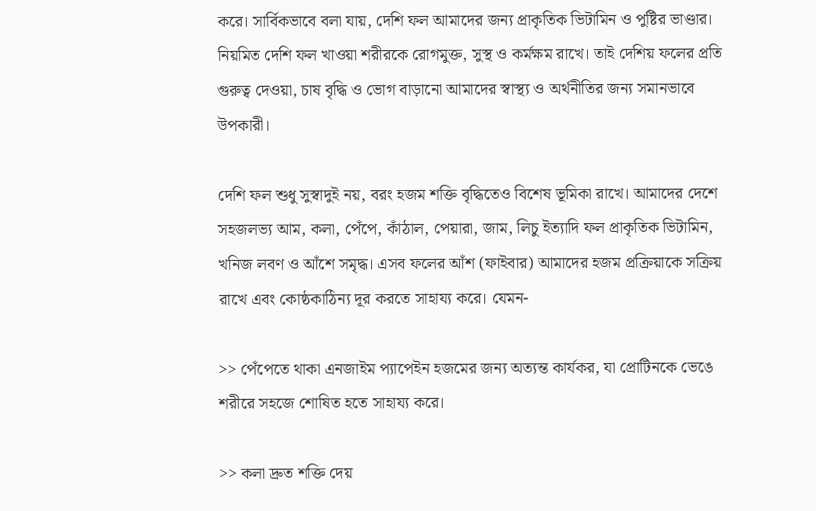করে। সার্বিকভাবে বলা যায়, দেশি ফল আমাদের জন্য প্রাকৃতিক ভিটামিন ও পুষ্টির ভাণ্ডার। নিয়মিত দেশি ফল খাওয়া শরীরকে রোগমুক্ত, সুস্থ ও কর্মক্ষম রাখে। তাই দেশিয় ফলের প্রতি গুরুত্ব দেওয়া, চাষ বৃদ্ধি ও ভোগ বাড়ানো আমাদের স্বাস্থ্য ও অর্থনীতির জন্য সমানভাবে উপকারী।

দেশি ফল শুধু সুস্বাদুই নয়, বরং হজম শক্তি বৃদ্ধিতেও বিশেষ ভূমিকা রাখে। আমাদের দেশে সহজলভ্য আম, কলা, পেঁপে, কাঁঠাল, পেয়ারা, জাম, লিচু ইত্যাদি ফল প্রাকৃতিক ভিটামিন, খনিজ লবণ ও আঁশে সমৃদ্ধ। এসব ফলের আঁশ (ফাইবার) আমাদের হজম প্রক্রিয়াকে সক্রিয় রাখে এবং কোষ্ঠকাঠিন্য দূর করতে সাহায্য করে। যেমন-

>> পেঁপেতে থাকা এনজাইম প্যাপেইন হজমের জন্য অত্যন্ত কার্যকর, যা প্রোটিনকে ভেঙে শরীরে সহজে শোষিত হতে সাহায্য করে।

>> কলা দ্রুত শক্তি দেয়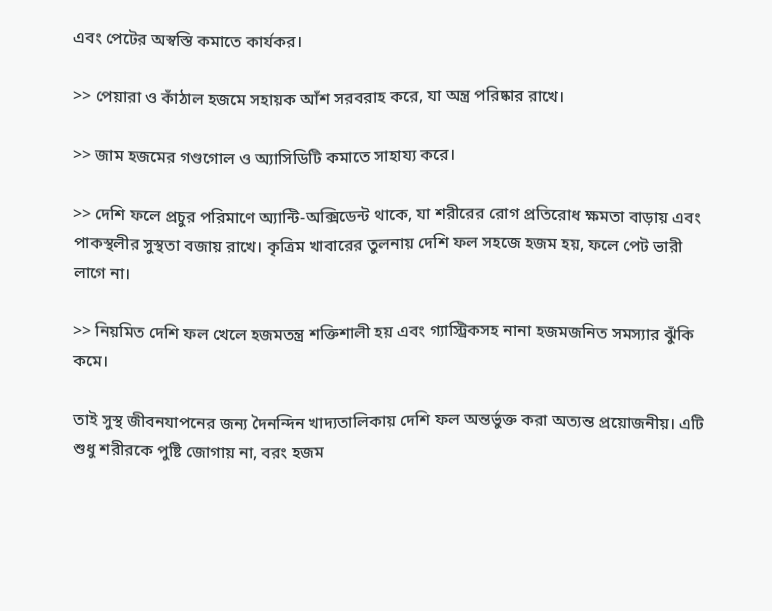এবং পেটের অস্বস্তি কমাতে কার্যকর।

>> পেয়ারা ও কাঁঠাল হজমে সহায়ক আঁশ সরবরাহ করে, যা অন্ত্র পরিষ্কার রাখে।

>> জাম হজমের গণ্ডগোল ও অ্যাসিডিটি কমাতে সাহায্য করে।

>> দেশি ফলে প্রচুর পরিমাণে অ্যান্টি-অক্সিডেন্ট থাকে, যা শরীরের রোগ প্রতিরোধ ক্ষমতা বাড়ায় এবং পাকস্থলীর সুস্থতা বজায় রাখে। কৃত্রিম খাবারের তুলনায় দেশি ফল সহজে হজম হয়, ফলে পেট ভারী লাগে না।

>> নিয়মিত দেশি ফল খেলে হজমতন্ত্র শক্তিশালী হয় এবং গ্যাস্ট্রিকসহ নানা হজমজনিত সমস্যার ঝুঁকি কমে।

তাই সুস্থ জীবনযাপনের জন্য দৈনন্দিন খাদ্যতালিকায় দেশি ফল অন্তর্ভুক্ত করা অত্যন্ত প্রয়োজনীয়। এটি শুধু শরীরকে পুষ্টি জোগায় না, বরং হজম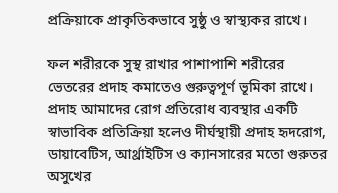প্রক্রিয়াকে প্রাকৃতিকভাবে সুষ্ঠু ও স্বাস্থ্যকর রাখে।

ফল শরীরকে সুস্থ রাখার পাশাপাশি শরীরের ভেতরের প্রদাহ কমাতেও গুরুত্বপূর্ণ ভূমিকা রাখে। প্রদাহ আমাদের রোগ প্রতিরোধ ব্যবস্থার একটি স্বাভাবিক প্রতিক্রিয়া হলেও দীর্ঘস্থায়ী প্রদাহ হৃদরোগ, ডায়াবেটিস, আর্থ্রাইটিস ও ক্যানসারের মতো গুরুতর অসুখের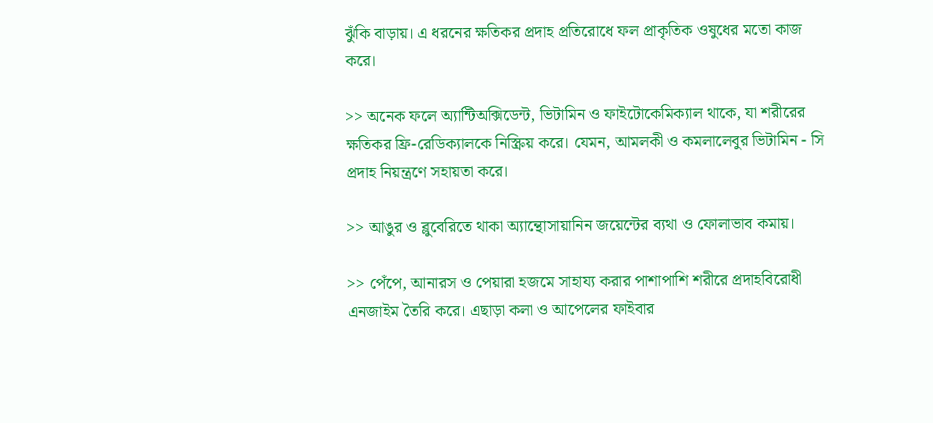ঝুঁকি বাড়ায়। এ ধরনের ক্ষতিকর প্রদাহ প্রতিরোধে ফল প্রাকৃতিক ওষুধের মতো কাজ করে।

>> অনেক ফলে অ্যান্টিঅক্সিডেন্ট, ভিটামিন ও ফাইটোকেমিক্যাল থাকে, যা শরীরের ক্ষতিকর ফ্রি-রেডিক্যালকে নিস্ক্রিয় করে। যেমন, আমলকী ও কমলালেবুর ভিটামিন - সি প্রদাহ নিয়ন্ত্রণে সহায়তা করে।

>> আঙুর ও ব্লুবেরিতে থাকা অ্যান্থোসায়ানিন জয়েন্টের ব্যথা ও ফোলাভাব কমায়।

>> পেঁপে, আনারস ও পেয়ারা হজমে সাহায্য করার পাশাপাশি শরীরে প্রদাহবিরোধী এনজাইম তৈরি করে। এছাড়া কলা ও আপেলের ফাইবার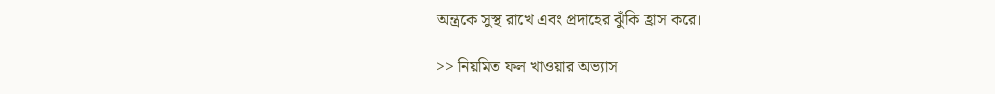অন্ত্রকে সুস্থ রাখে এবং প্রদাহের ঝুঁকি হ্রাস করে।

>> নিয়মিত ফল খাওয়ার অভ্যাস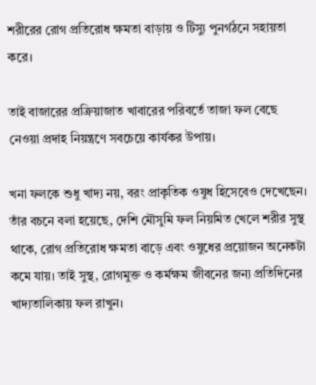শরীরের রোগ প্রতিরোধ ক্ষমতা বাড়ায় ও টিস্যু পুনর্গঠনে সহায়তা করে।

তাই বাজারের প্রক্রিয়াজাত খাবারের পরিবর্তে তাজা ফল বেছে নেওয়া প্রদাহ নিয়ন্ত্রণে সবচেয়ে কার্যকর উপায়।

খনা ফলকে শুধু খাদ্য নয়, বরং প্রাকৃতিক ওষুধ হিসেবেও দেখেছেন। তাঁর বচনে বলা হয়েছে, দেশি মৌসুমি ফল নিয়মিত খেলে শরীর সুস্থ থাকে, রোগ প্রতিরোধ ক্ষমতা বাড়ে এবং ওষুধের প্রয়োজন অনেকটা কমে যায়। তাই সুস্থ, রোগমুক্ত ও কর্মক্ষম জীবনের জন্য প্রতিদিনের খাদ্যতালিকায় ফল রাখুন।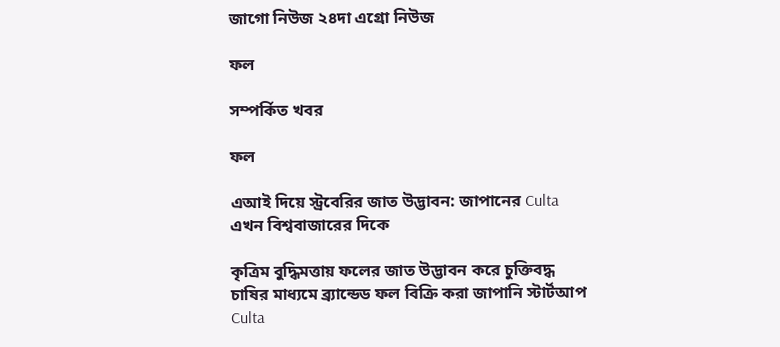জাগো নিউজ ২৪দা এগ্রো নিউজ

ফল

সম্পর্কিত খবর

ফল

এআই দিয়ে স্ট্রবেরির জাত উদ্ভাবন: জাপানের Culta এখন বিশ্ববাজারের দিকে

কৃত্রিম বুদ্ধিমত্তায় ফলের জাত উদ্ভাবন করে চুক্তিবদ্ধ চাষির মাধ্যমে ব্র্যান্ডেড ফল বিক্রি করা জাপানি স্টার্টআপ Culta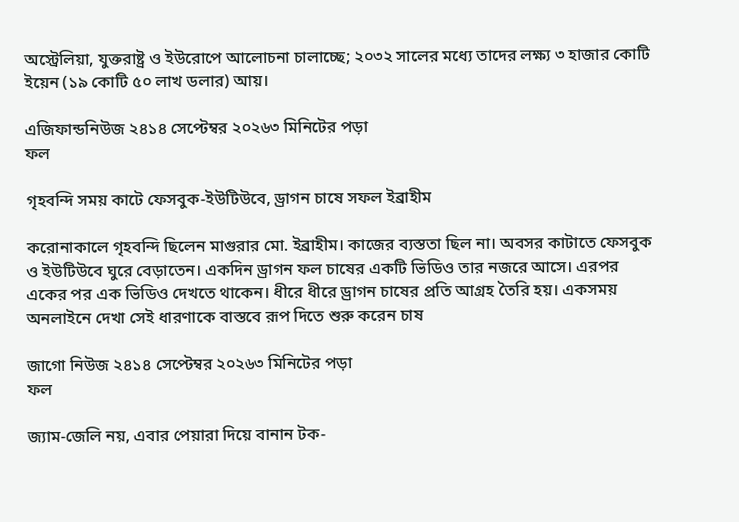অস্ট্রেলিয়া, যুক্তরাষ্ট্র ও ইউরোপে আলোচনা চালাচ্ছে; ২০৩২ সালের মধ্যে তাদের লক্ষ্য ৩ হাজার কোটি ইয়েন (১৯ কোটি ৫০ লাখ ডলার) আয়।

এজিফান্ডনিউজ ২৪১৪ সেপ্টেম্বর ২০২৬৩ মিনিটের পড়া
ফল

গৃহবন্দি সময় কাটে ফেসবুক-ইউটিউবে, ড্রাগন চাষে সফল ইব্রাহীম

করোনাকালে গৃহবন্দি ছিলেন মাগুরার মো. ইব্রাহীম। কাজের ব্যস্ততা ছিল না। অবসর কাটাতে ফেসবুক ও ইউটিউবে ঘুরে বেড়াতেন। একদিন ড্রাগন ফল চাষের একটি ভিডিও তার নজরে আসে। এরপর একের পর এক ভিডিও দেখতে থাকেন। ধীরে ধীরে ড্রাগন চাষের প্রতি আগ্রহ তৈরি হয়। একসময় অনলাইনে দেখা সেই ধারণাকে বাস্তবে রূপ দিতে শুরু করেন চাষ

জাগো নিউজ ২৪১৪ সেপ্টেম্বর ২০২৬৩ মিনিটের পড়া
ফল

জ্যাম-জেলি নয়, এবার পেয়ারা দিয়ে বানান টক-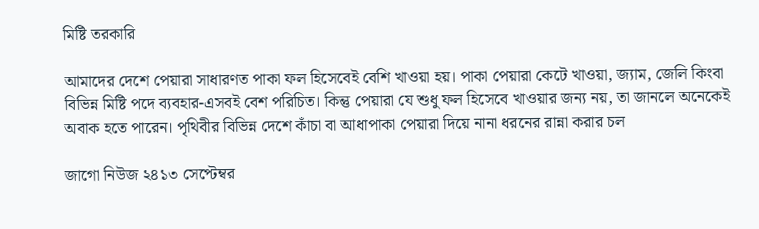মিষ্টি তরকারি

আমাদের দেশে পেয়ারা সাধারণত পাকা ফল হিসেবেই বেশি খাওয়া হয়। পাকা পেয়ারা কেটে খাওয়া, জ্যাম, জেলি কিংবা বিভিন্ন মিষ্টি পদে ব্যবহার-এসবই বেশ পরিচিত। কিন্তু পেয়ারা যে শুধু ফল হিসেবে খাওয়ার জন্য নয়, তা জানলে অনেকেই অবাক হতে পারেন। পৃথিবীর বিভিন্ন দেশে কাঁচা বা আধাপাকা পেয়ারা দিয়ে নানা ধরনের রান্না করার চল

জাগো নিউজ ২৪১৩ সেপ্টেম্বর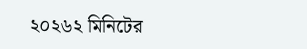২০২৬২ মিনিটের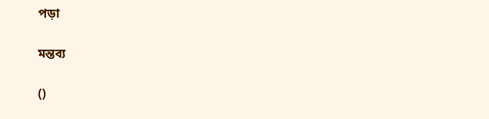পড়া

মন্তব্য

()